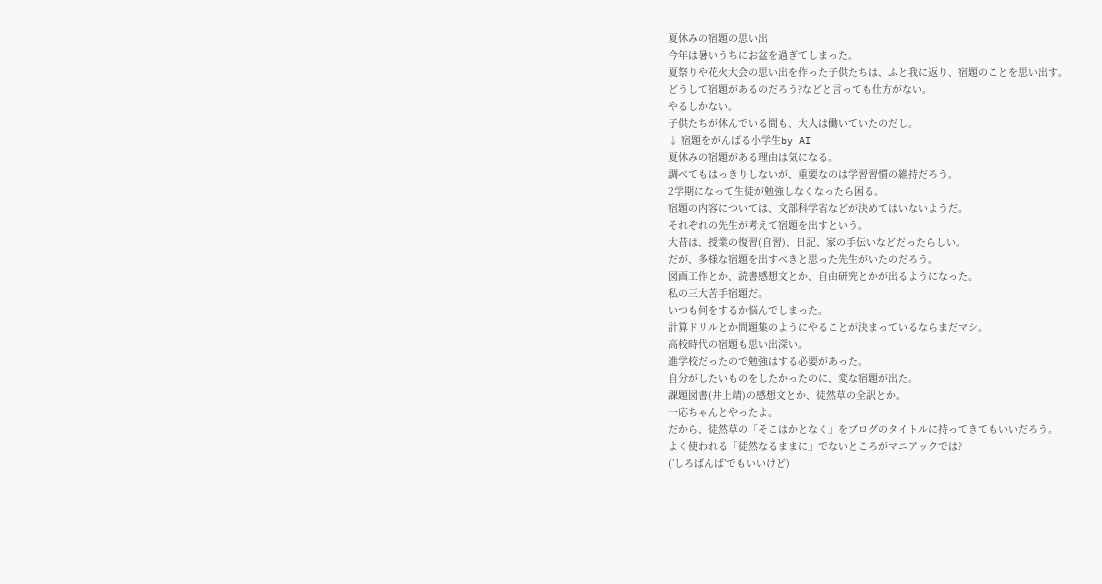夏休みの宿題の思い出
今年は暑いうちにお盆を過ぎてしまった。
夏祭りや花火大会の思い出を作った子供たちは、ふと我に返り、宿題のことを思い出す。
どうして宿題があるのだろう?などと言っても仕方がない。
やるしかない。
子供たちが休んでいる間も、大人は働いていたのだし。
↓ 宿題をがんばる小学生by AI
夏休みの宿題がある理由は気になる。
調べてもはっきりしないが、重要なのは学習習慣の維持だろう。
2学期になって生徒が勉強しなくなったら困る。
宿題の内容については、文部科学省などが決めてはいないようだ。
それぞれの先生が考えて宿題を出すという。
大昔は、授業の復習(自習)、日記、家の手伝いなどだったらしい。
だが、多様な宿題を出すべきと思った先生がいたのだろう。
図画工作とか、読書感想文とか、自由研究とかが出るようになった。
私の三大苦手宿題だ。
いつも何をするか悩んでしまった。
計算ドリルとか問題集のようにやることが決まっているならまだマシ。
高校時代の宿題も思い出深い。
進学校だったので勉強はする必要があった。
自分がしたいものをしたかったのに、変な宿題が出た。
課題図書(井上靖)の感想文とか、徒然草の全訳とか。
一応ちゃんとやったよ。
だから、徒然草の「そこはかとなく」をブログのタイトルに持ってきてもいいだろう。
よく使われる「徒然なるままに」でないところがマニアックでは?
(’しろばんば’でもいいけど)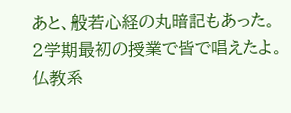あと、般若心経の丸暗記もあった。
2学期最初の授業で皆で唱えたよ。
仏教系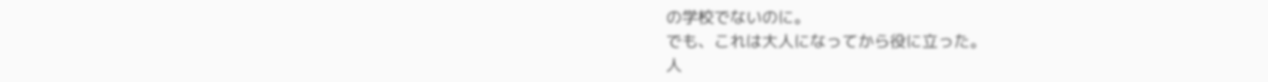の学校でないのに。
でも、これは大人になってから役に立った。
人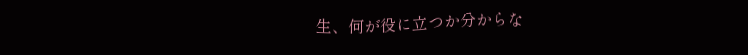生、何が役に立つか分からな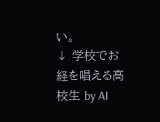い。
↓ 学校でお経を唱える高校生 by AI